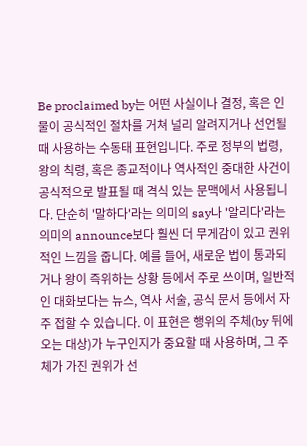Be proclaimed by는 어떤 사실이나 결정, 혹은 인물이 공식적인 절차를 거쳐 널리 알려지거나 선언될 때 사용하는 수동태 표현입니다. 주로 정부의 법령, 왕의 칙령, 혹은 종교적이나 역사적인 중대한 사건이 공식적으로 발표될 때 격식 있는 문맥에서 사용됩니다. 단순히 '말하다'라는 의미의 say나 '알리다'라는 의미의 announce보다 훨씬 더 무게감이 있고 권위적인 느낌을 줍니다. 예를 들어, 새로운 법이 통과되거나 왕이 즉위하는 상황 등에서 주로 쓰이며, 일반적인 대화보다는 뉴스, 역사 서술, 공식 문서 등에서 자주 접할 수 있습니다. 이 표현은 행위의 주체(by 뒤에 오는 대상)가 누구인지가 중요할 때 사용하며, 그 주체가 가진 권위가 선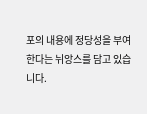포의 내용에 정당성을 부여한다는 뉘앙스를 담고 있습니다.